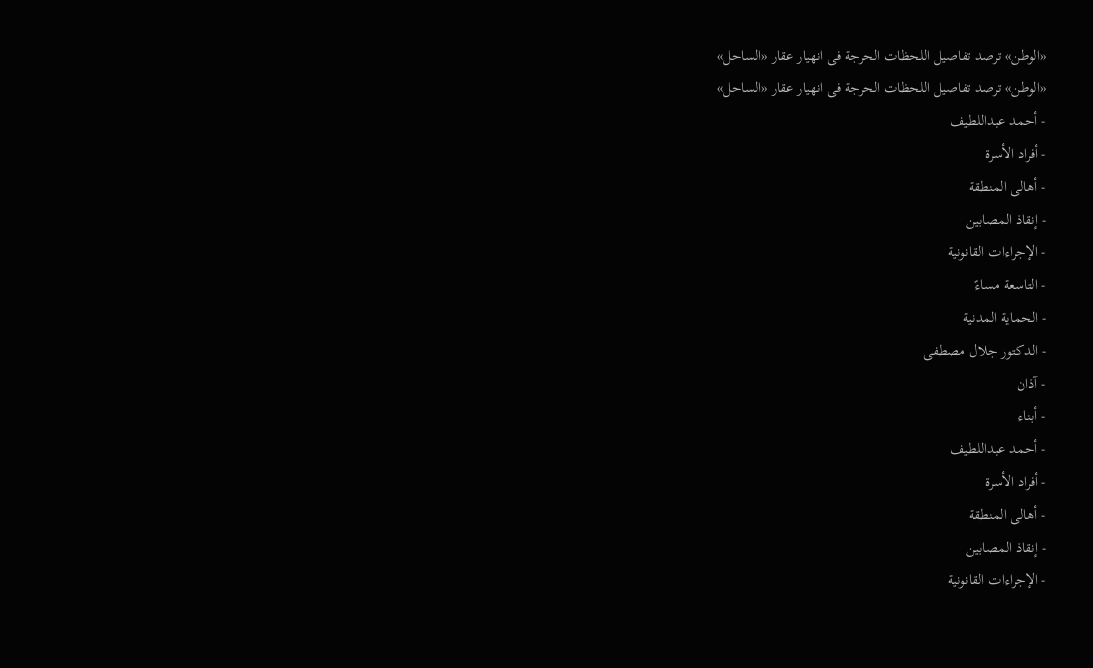«الوطن» ترصد تفاصيل اللحظات الحرجة فى انهيار عقار «الساحل»
«الوطن» ترصد تفاصيل اللحظات الحرجة فى انهيار عقار «الساحل»
- أحمد عبداللطيف
- أفراد الأسرة
- أهالى المنطقة
- إنقاذ المصابين
- الإجراءات القانونية
- التاسعة مساءً
- الحماية المدنية
- الدكتور جلال مصطفى
- آذان
- أبناء
- أحمد عبداللطيف
- أفراد الأسرة
- أهالى المنطقة
- إنقاذ المصابين
- الإجراءات القانونية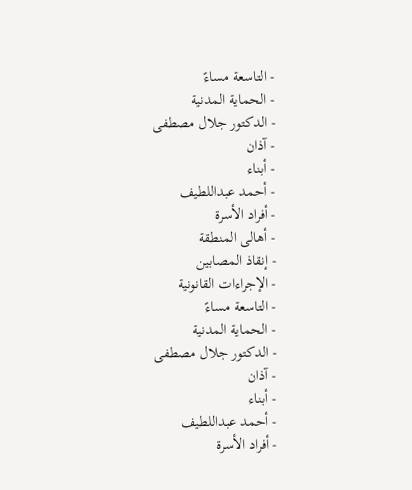- التاسعة مساءً
- الحماية المدنية
- الدكتور جلال مصطفى
- آذان
- أبناء
- أحمد عبداللطيف
- أفراد الأسرة
- أهالى المنطقة
- إنقاذ المصابين
- الإجراءات القانونية
- التاسعة مساءً
- الحماية المدنية
- الدكتور جلال مصطفى
- آذان
- أبناء
- أحمد عبداللطيف
- أفراد الأسرة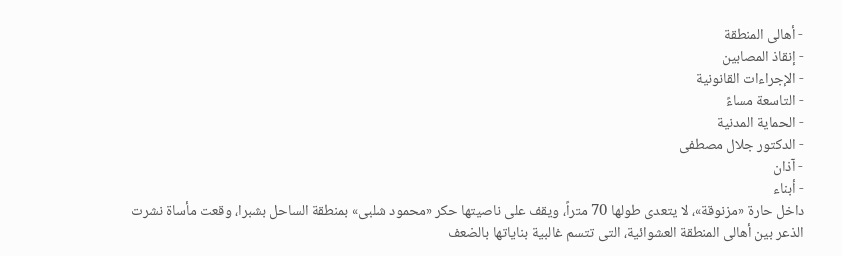- أهالى المنطقة
- إنقاذ المصابين
- الإجراءات القانونية
- التاسعة مساءً
- الحماية المدنية
- الدكتور جلال مصطفى
- آذان
- أبناء
داخل حارة «مزنوقة»، لا يتعدى طولها 70 متراً، ويقف على ناصيتها حكر «محمود شلبى» بمنطقة الساحل بشبرا، وقعت مأساة نشرت الذعر بين أهالى المنطقة العشوائية، التى تتسم غالبية بناياتها بالضعف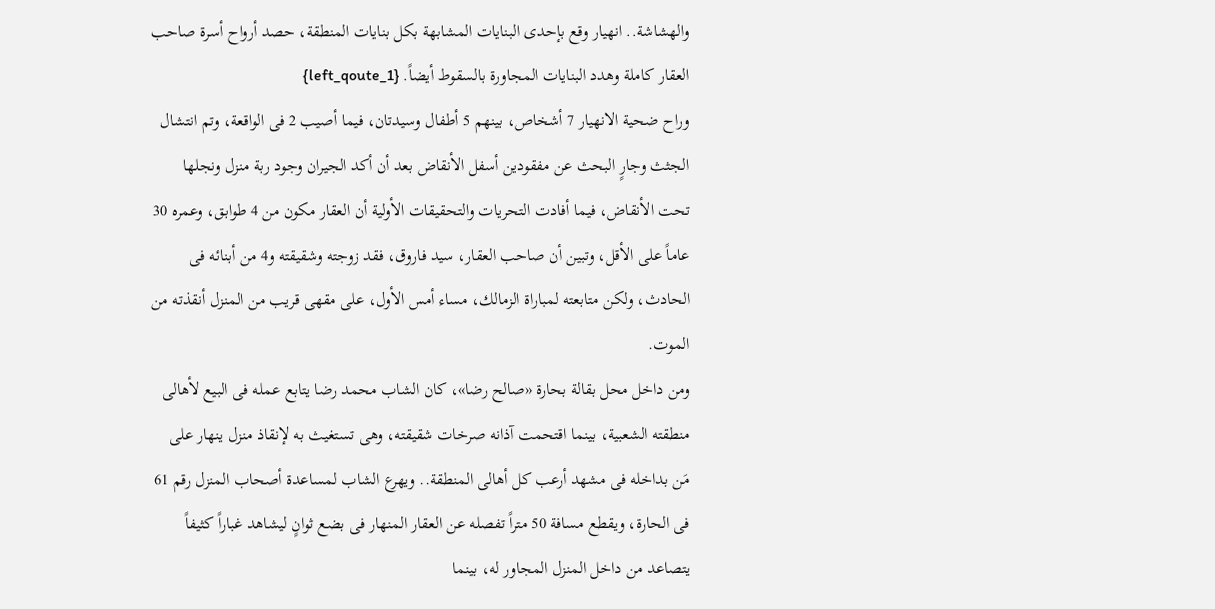والهشاشة.. انهيار وقع بإحدى البنايات المشابهة بكل بنايات المنطقة، حصد أرواح أسرة صاحب العقار كاملة وهدد البنايات المجاورة بالسقوط أيضاً. {left_qoute_1}
وراح ضحية الانهيار 7 أشخاص، بينهم 5 أطفال وسيدتان، فيما أصيب 2 فى الواقعة، وتم انتشال الجثث وجارٍ البحث عن مفقودين أسفل الأنقاض بعد أن أكد الجيران وجود ربة منزل ونجلها تحت الأنقاض، فيما أفادت التحريات والتحقيقات الأولية أن العقار مكون من 4 طوابق، وعمره 30 عاماً على الأقل، وتبين أن صاحب العقار، سيد فاروق، فقد زوجته وشقيقته و4 من أبنائه فى الحادث، ولكن متابعته لمباراة الزمالك، مساء أمس الأول، على مقهى قريب من المنزل أنقذته من الموت.
ومن داخل محل بقالة بحارة «صالح رضا»، كان الشاب محمد رضا يتابع عمله فى البيع لأهالى منطقته الشعبية، بينما اقتحمت آذانه صرخات شقيقته، وهى تستغيث به لإنقاذ منزل ينهار على مَن بداخله فى مشهد أرعب كل أهالى المنطقة.. ويهرع الشاب لمساعدة أصحاب المنزل رقم 61 فى الحارة، ويقطع مسافة 50 متراً تفصله عن العقار المنهار فى بضع ثوانٍ ليشاهد غباراً كثيفاً يتصاعد من داخل المنزل المجاور له، بينما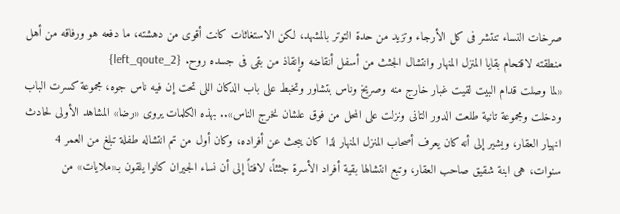صرخات النساء تنتشر فى كل الأرجاء وتزيد من حدة التوتر بالمشهد، لكن الاستغاثات كانت أقوى من دهشته، ما دفعه هو ورفاقه من أهل منطقته لاقتحام بقايا المنزل المنهار وانتشال الجثث من أسفل أنقاضه وإنقاذ من بقى فى جسده روح. {left_qoute_2}
«لما وصلت قدام البيت لقيت غبار خارج منه وصريخ وناس بتشاور وتخبط على باب الدكان اللى تحت إن فيه ناس جوه، مجموعة كسرت الباب ودخلت ومجموعة تانية طلعت الدور التانى ونزلت على المحل من فوق علشان نخرج الناس».. بهذه الكلمات يروى «رضا» المشاهد الأولى لحادث انهيار العقار، ويشير إلى أنه كان يعرف أصحاب المنزل المنهار لذا كان يبحث عن أفراده، وكان أول من تم انتشاله طفلة تبلغ من العمر 4 سنوات، هى ابنة شقيق صاحب العقار، وتبع انتشالها بقية أفراد الأسرة جثثاً، لافتاً إلى أن نساء الجيران كانوا يلقون بـ«ملايات» من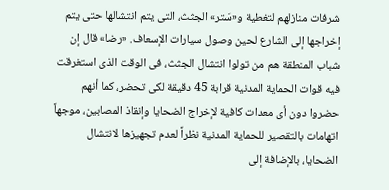شرفات منازلهم لتغطية و«سَتر» الجثث، التى يتم انتشالها حتى يتم إخراجها إلى الشارع لحين وصول سيارات الإسعاف. «رضا» قال إن شباب المنطقة هم من تولوا انتشال الجثث، فى الوقت الذى استغرقت فيه قوات الحماية المدنية قرابة 45 دقيقة لكى تحضر، كما أنهم حضروا دون أى معدات كافية لإخراج الضحايا وإنقاذ المصابين، موجهاً اتهامات بالتقصير للحماية المدنية نظراً لعدم تجهيزها لانتشال الضحايا، بالإضافة إلى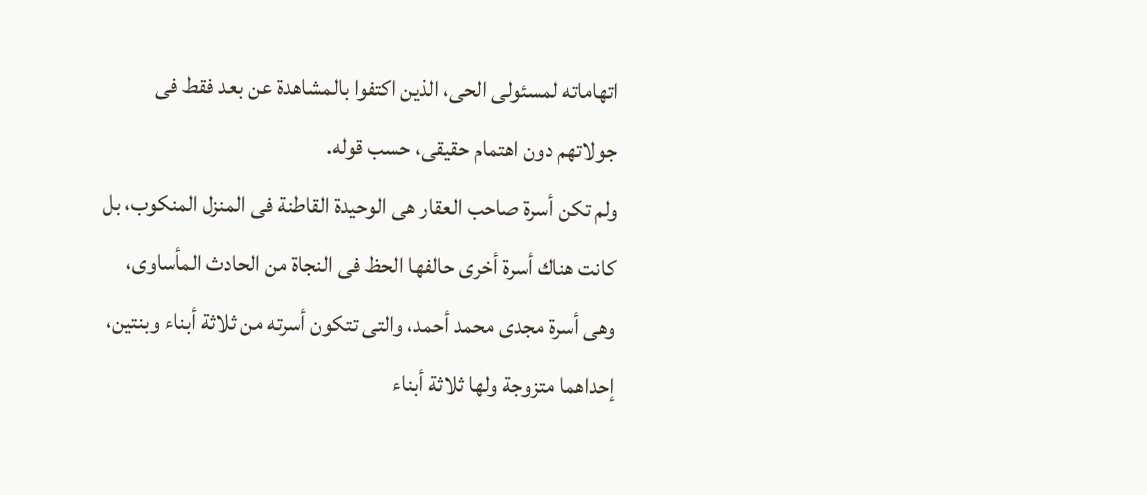اتهاماته لمسئولى الحى، الذين اكتفوا بالمشاهدة عن بعد فقط فى جولاتهم دون اهتمام حقيقى، حسب قوله.
ولم تكن أسرة صاحب العقار هى الوحيدة القاطنة فى المنزل المنكوب، بل كانت هناك أسرة أخرى حالفها الحظ فى النجاة من الحادث المأساوى، وهى أسرة مجدى محمد أحمد، والتى تتكون أسرته من ثلاثة أبناء وبنتين، إحداهما متزوجة ولها ثلاثة أبناء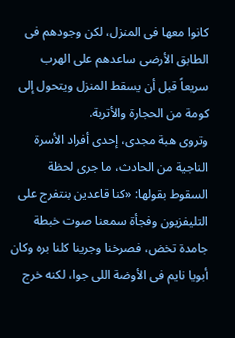كانوا معها فى المنزل، لكن وجودهم فى الطابق الأرضى ساعدهم على الهرب سريعاً قبل أن يسقط المنزل ويتحول إلى كومة من الحجارة والأتربة.
وتروى هبة مجدى، إحدى أفراد الأسرة الناجية من الحادث، ما جرى لحظة السقوط بقولها: «كنا قاعدين بنتفرج على التليفزيون وفجأة سمعنا صوت خبطة جامدة تخض، فصرخنا وجرينا كلنا بره وكان أبويا نايم فى الأوضة اللى جوا، لكنه خرج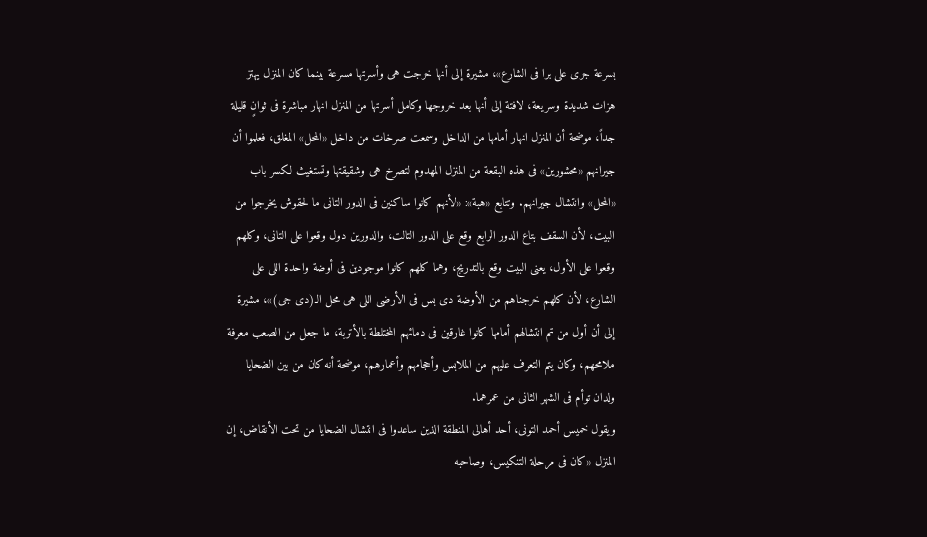بسرعة جرى على برا فى الشارع»، مشيرة إلى أنها خرجت هى وأسرتها مسرعة بينما كان المنزل يهتز هزات شديدة وسريعة، لافتة إلى أنها بعد خروجها وكامل أسرتها من المنزل انهار مباشرة فى ثوانٍ قليلة جداً، موضحة أن المنزل انهار أمامها من الداخل وسمعت صرخات من داخل «المحل» المغلق، فعلموا أن جيرانهم «محشورين» فى هذه البقعة من المنزل المهدوم لتصرخ هى وشقيقتها وتستغيث لكسر باب «المحل» وانتشال جيرانهم. وتتابع «هبة»: «لأنهم كانوا ساكنين فى الدور التانى ما لحقوش يخرجوا من البيت، لأن السقف بتاع الدور الرابع وقع على الدور التالت، والدورين دول وقعوا على التانى، وكلهم وقعوا على الأول، يعنى البيت وقع بالتدريج، وهما كلهم كانوا موجودين فى أوضة واحدة اللى على الشارع، لأن كلهم خرجناهم من الأوضة دى بس فى الأرضى اللى هى محل الـ(دى جى)»، مشيرة إلى أن أول من تم انتشالهم أمامها كانوا غارقين فى دمائهم المختلطة بالأتربة، ما جعل من الصعب معرفة ملامحهم، وكان يتم التعرف عليهم من الملابس وأحجامهم وأعمارهم، موضحة أنه كان من بين الضحايا ولدان توأم فى الشهر الثانى من عمرهما.
ويقول خميس أحمد التونى، أحد أهالى المنطقة الذين ساعدوا فى انتشال الضحايا من تحت الأنقاض، إن المنزل «كان فى مرحلة التنكيس، وصاحبه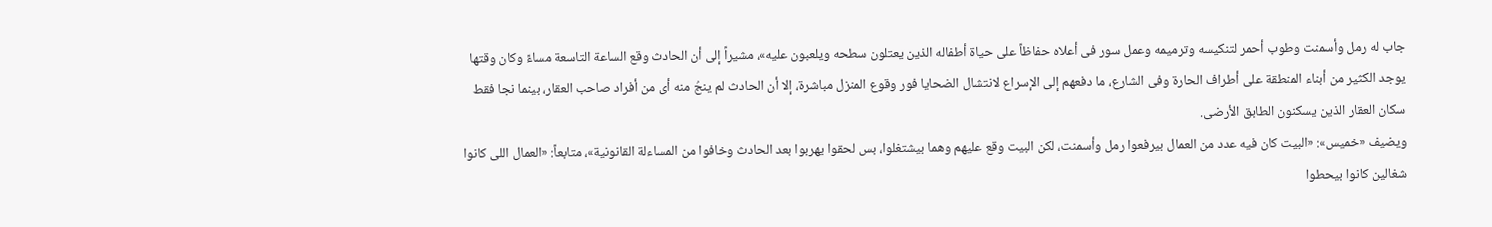جاب له رمل وأسمنت وطوب أحمر لتنكيسه وترميمه وعمل سور فى أعلاه حفاظاً على حياة أطفاله الذين يعتلون سطحه ويلعبون عليه»، مشيراً إلى أن الحادث وقع الساعة التاسعة مساءً وكان وقتها يوجد الكثير من أبناء المنطقة على أطراف الحارة وفى الشارع، ما دفعهم إلى الإسراع لانتشال الضحايا فور وقوع المنزل مباشرة، إلا أن الحادث لم ينجُ منه أى من أفراد صاحب العقار، بينما نجا فقط سكان العقار الذين يسكنون الطابق الأرضى.
ويضيف «خميس»: «البيت كان فيه عدد من العمال بيرفعوا رمل وأسمنت، لكن البيت وقع عليهم وهما بيشتغلوا، بس لحقوا يهربوا بعد الحادث وخافوا من المساءلة القانونية»، متابعاً: «العمال اللى كانوا شغالين كانوا بيحطوا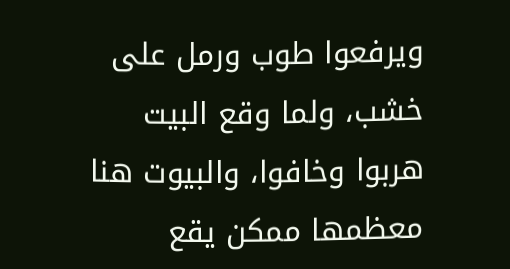ويرفعوا طوب ورمل على خشب، ولما وقع البيت هربوا وخافوا، والبيوت هنا معظمها ممكن يقع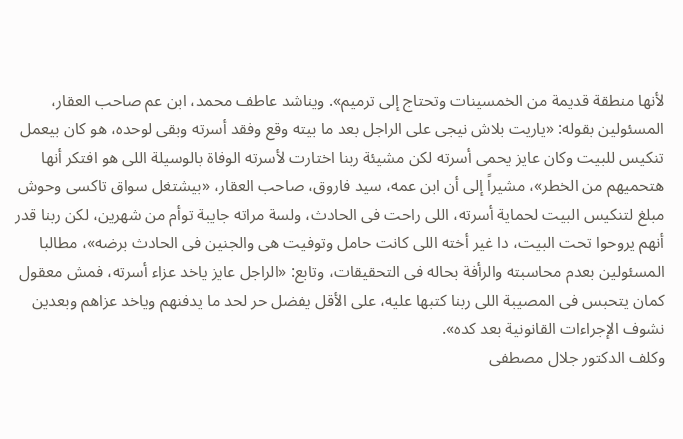لأنها منطقة قديمة من الخمسينات وتحتاج إلى ترميم». ويناشد عاطف محمد، ابن عم صاحب العقار، المسئولين بقوله: «ياريت بلاش نيجى على الراجل بعد ما بيته وقع وفقد أسرته وبقى لوحده، هو كان بيعمل تنكيس للبيت وكان عايز يحمى أسرته لكن مشيئة ربنا اختارت لأسرته الوفاة بالوسيلة اللى هو افتكر أنها هتحميهم من الخطر»، مشيراً إلى أن ابن عمه، سيد فاروق، صاحب العقار، «بيشتغل سواق تاكسى وحوش مبلغ لتنكيس البيت لحماية أسرته، اللى راحت فى الحادث، ولسة مراته جايبة توأم من شهرين، لكن ربنا قدر أنهم يروحوا تحت البيت، دا غير أخته اللى كانت حامل وتوفيت هى والجنين فى الحادث برضه»، مطالبا المسئولين بعدم محاسبته والرأفة بحاله فى التحقيقات، وتابع: «الراجل عايز ياخد عزاء أسرته، فمش معقول كمان يتحبس فى المصيبة اللى ربنا كتبها عليه، على الأقل يفضل حر لحد ما يدفنهم وياخد عزاهم وبعدين نشوف الإجراءات القانونية بعد كده».
وكلف الدكتور جلال مصطفى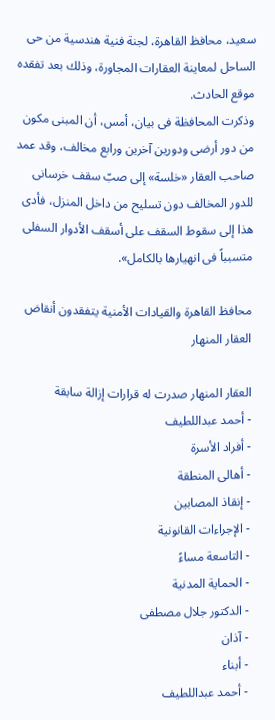سعيد، محافظ القاهرة، لجنة فنية هندسية من حى الساحل لمعاينة العقارات المجاورة، وذلك بعد تفقده موقع الحادث.
وذكرت المحافظة فى بيان، أمس، أن المبنى مكون من دور أرضى ودورين آخرين ورابع مخالف، وقد عمد صاحب العقار «خلسة» إلى صبّ سقف خرسانى للدور المخالف دون تسليح من داخل المنزل، فأدى هذا إلى سقوط السقف على أسقف الأدوار السفلى متسبباً فى انهيارها بالكامل».

محافظ القاهرة والقيادات الأمنية يتفقدون أنقاض العقار المنهار

العقار المنهار صدرت له قرارات إزالة سابقة
- أحمد عبداللطيف
- أفراد الأسرة
- أهالى المنطقة
- إنقاذ المصابين
- الإجراءات القانونية
- التاسعة مساءً
- الحماية المدنية
- الدكتور جلال مصطفى
- آذان
- أبناء
- أحمد عبداللطيف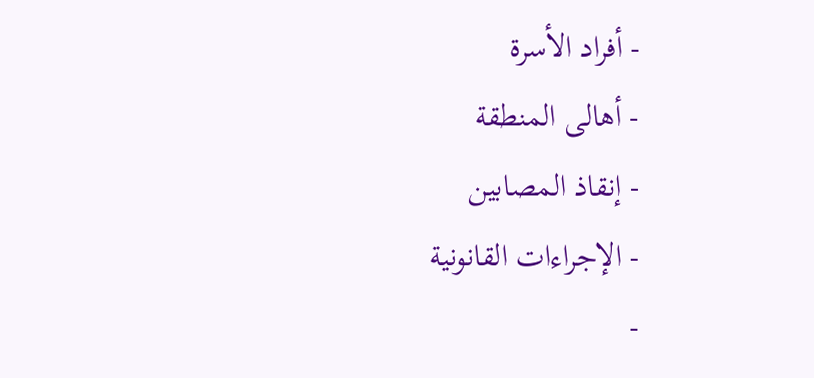- أفراد الأسرة
- أهالى المنطقة
- إنقاذ المصابين
- الإجراءات القانونية
-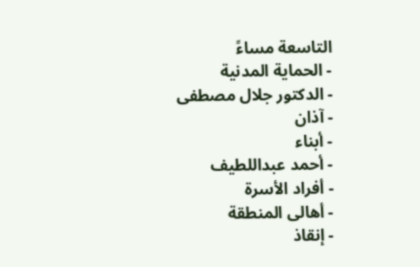التاسعة مساءً
- الحماية المدنية
- الدكتور جلال مصطفى
- آذان
- أبناء
- أحمد عبداللطيف
- أفراد الأسرة
- أهالى المنطقة
- إنقاذ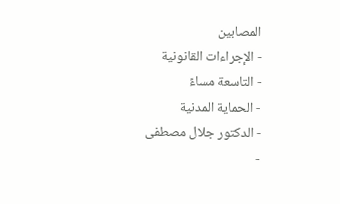المصابين
- الإجراءات القانونية
- التاسعة مساءً
- الحماية المدنية
- الدكتور جلال مصطفى
-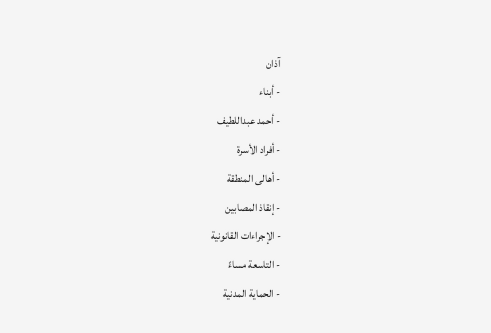آذان
- أبناء
- أحمد عبداللطيف
- أفراد الأسرة
- أهالى المنطقة
- إنقاذ المصابين
- الإجراءات القانونية
- التاسعة مساءً
- الحماية المدنية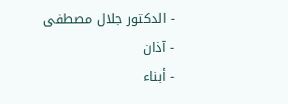- الدكتور جلال مصطفى
- آذان
- أبناء